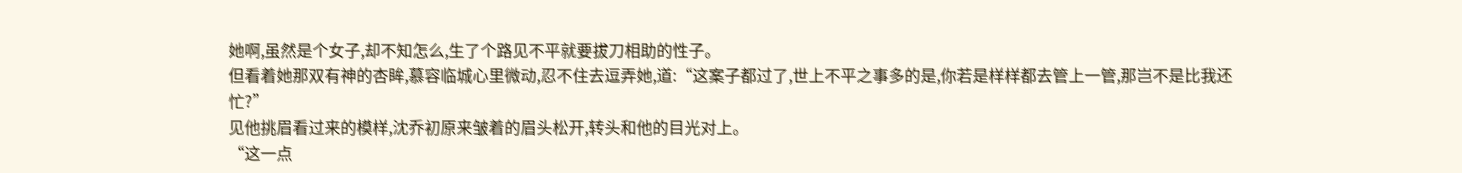她啊,虽然是个女子,却不知怎么,生了个路见不平就要拔刀相助的性子。
但看着她那双有神的杏眸,慕容临城心里微动,忍不住去逗弄她,道:“这案子都过了,世上不平之事多的是,你若是样样都去管上一管,那岂不是比我还忙?”
见他挑眉看过来的模样,沈乔初原来皱着的眉头松开,转头和他的目光对上。
“这一点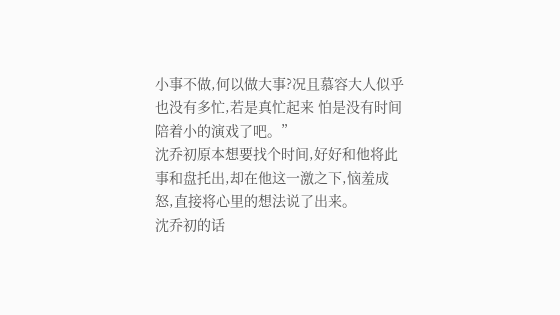小事不做,何以做大事?况且慕容大人似乎也没有多忙,若是真忙起来 怕是没有时间陪着小的演戏了吧。”
沈乔初原本想要找个时间,好好和他将此事和盘托出,却在他这一激之下,恼羞成怒,直接将心里的想法说了出来。
沈乔初的话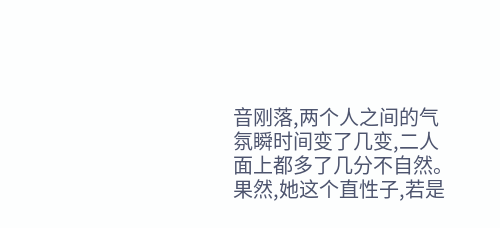音刚落,两个人之间的气氛瞬时间变了几变,二人面上都多了几分不自然。
果然,她这个直性子,若是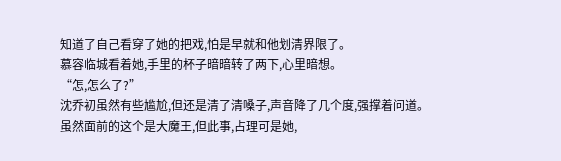知道了自己看穿了她的把戏,怕是早就和他划清界限了。
慕容临城看着她,手里的杯子暗暗转了两下,心里暗想。
“怎,怎么了?”
沈乔初虽然有些尴尬,但还是清了清嗓子,声音降了几个度,强撑着问道。
虽然面前的这个是大魔王,但此事,占理可是她,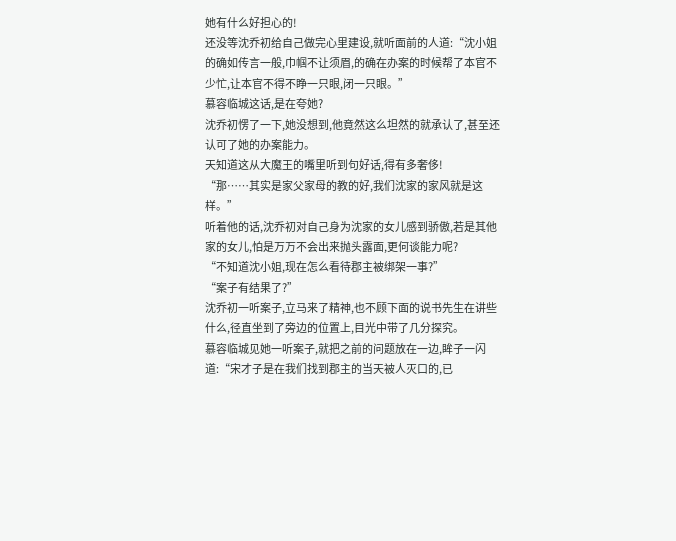她有什么好担心的!
还没等沈乔初给自己做完心里建设,就听面前的人道:“沈小姐的确如传言一般,巾帼不让须眉,的确在办案的时候帮了本官不少忙,让本官不得不睁一只眼,闭一只眼。”
慕容临城这话,是在夸她?
沈乔初愣了一下,她没想到,他竟然这么坦然的就承认了,甚至还认可了她的办案能力。
天知道这从大魔王的嘴里听到句好话,得有多奢侈!
“那……其实是家父家母的教的好,我们沈家的家风就是这样。”
听着他的话,沈乔初对自己身为沈家的女儿感到骄傲,若是其他家的女儿,怕是万万不会出来抛头露面,更何谈能力呢?
“不知道沈小姐,现在怎么看待郡主被绑架一事?”
“案子有结果了?”
沈乔初一听案子,立马来了精神,也不顾下面的说书先生在讲些什么,径直坐到了旁边的位置上,目光中带了几分探究。
慕容临城见她一听案子,就把之前的问题放在一边,眸子一闪道:“宋才子是在我们找到郡主的当天被人灭口的,已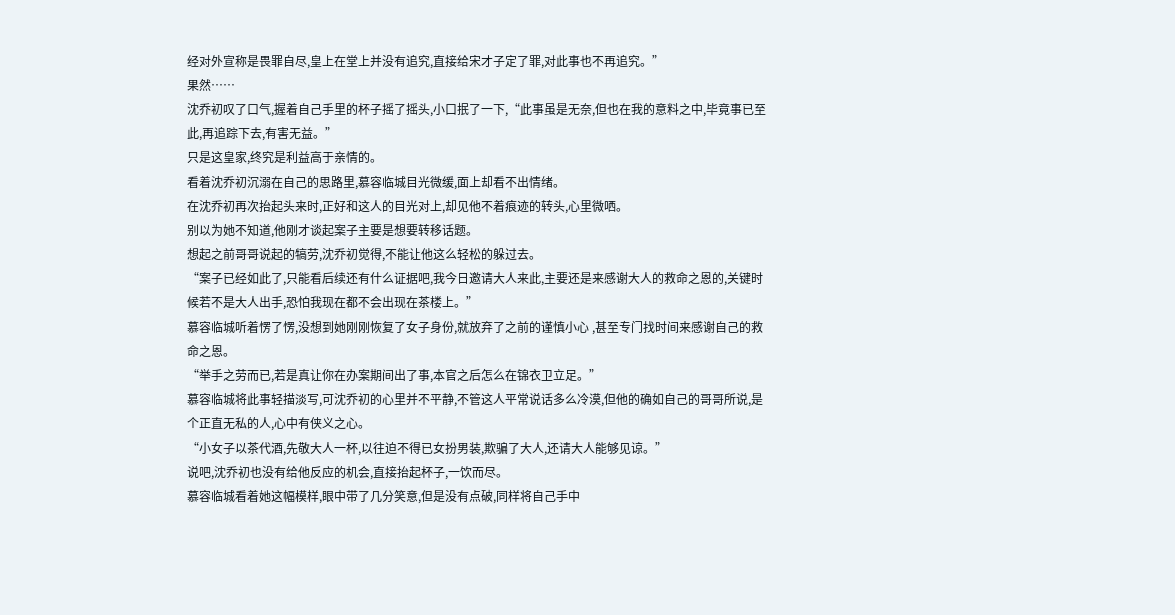经对外宣称是畏罪自尽,皇上在堂上并没有追究,直接给宋才子定了罪,对此事也不再追究。”
果然……
沈乔初叹了口气,握着自己手里的杯子摇了摇头,小口抿了一下,“此事虽是无奈,但也在我的意料之中,毕竟事已至此,再追踪下去,有害无益。”
只是这皇家,终究是利益高于亲情的。
看着沈乔初沉溺在自己的思路里,慕容临城目光微缓,面上却看不出情绪。
在沈乔初再次抬起头来时,正好和这人的目光对上,却见他不着痕迹的转头,心里微哂。
别以为她不知道,他刚才谈起案子主要是想要转移话题。
想起之前哥哥说起的犒劳,沈乔初觉得,不能让他这么轻松的躲过去。
“案子已经如此了,只能看后续还有什么证据吧,我今日邀请大人来此,主要还是来感谢大人的救命之恩的,关键时候若不是大人出手,恐怕我现在都不会出现在茶楼上。”
慕容临城听着愣了愣,没想到她刚刚恢复了女子身份,就放弃了之前的谨慎小心 ,甚至专门找时间来感谢自己的救命之恩。
“举手之劳而已,若是真让你在办案期间出了事,本官之后怎么在锦衣卫立足。”
慕容临城将此事轻描淡写,可沈乔初的心里并不平静,不管这人平常说话多么冷漠,但他的确如自己的哥哥所说,是个正直无私的人,心中有侠义之心。
“小女子以茶代酒,先敬大人一杯,以往迫不得已女扮男装,欺骗了大人,还请大人能够见谅。”
说吧,沈乔初也没有给他反应的机会,直接抬起杯子,一饮而尽。
慕容临城看着她这幅模样,眼中带了几分笑意,但是没有点破,同样将自己手中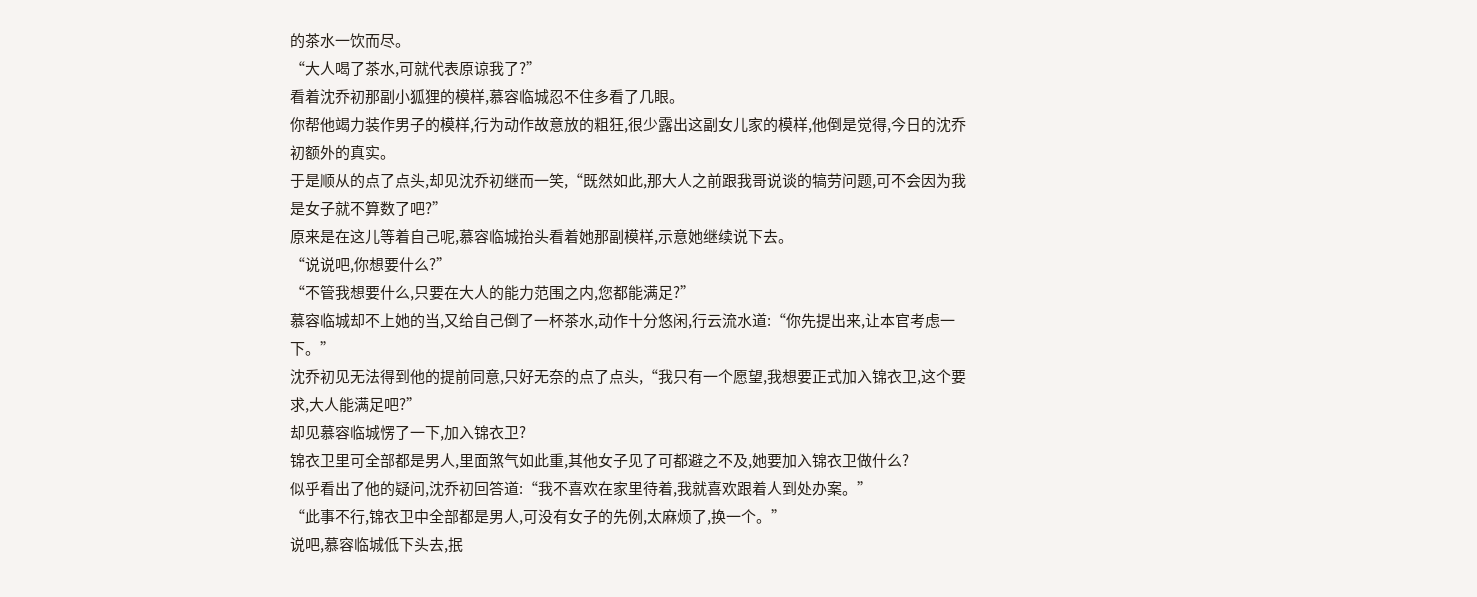的茶水一饮而尽。
“大人喝了茶水,可就代表原谅我了?”
看着沈乔初那副小狐狸的模样,慕容临城忍不住多看了几眼。
你帮他竭力装作男子的模样,行为动作故意放的粗狂,很少露出这副女儿家的模样,他倒是觉得,今日的沈乔初额外的真实。
于是顺从的点了点头,却见沈乔初继而一笑,“既然如此,那大人之前跟我哥说谈的犒劳问题,可不会因为我是女子就不算数了吧?”
原来是在这儿等着自己呢,慕容临城抬头看着她那副模样,示意她继续说下去。
“说说吧,你想要什么?”
“不管我想要什么,只要在大人的能力范围之内,您都能满足?”
慕容临城却不上她的当,又给自己倒了一杯茶水,动作十分悠闲,行云流水道:“你先提出来,让本官考虑一下。”
沈乔初见无法得到他的提前同意,只好无奈的点了点头,“我只有一个愿望,我想要正式加入锦衣卫,这个要求,大人能满足吧?”
却见慕容临城愣了一下,加入锦衣卫?
锦衣卫里可全部都是男人,里面煞气如此重,其他女子见了可都避之不及,她要加入锦衣卫做什么?
似乎看出了他的疑问,沈乔初回答道:“我不喜欢在家里待着,我就喜欢跟着人到处办案。”
“此事不行,锦衣卫中全部都是男人,可没有女子的先例,太麻烦了,换一个。”
说吧,慕容临城低下头去,抿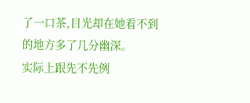了一口茶,目光却在她看不到的地方多了几分幽深。
实际上跟先不先例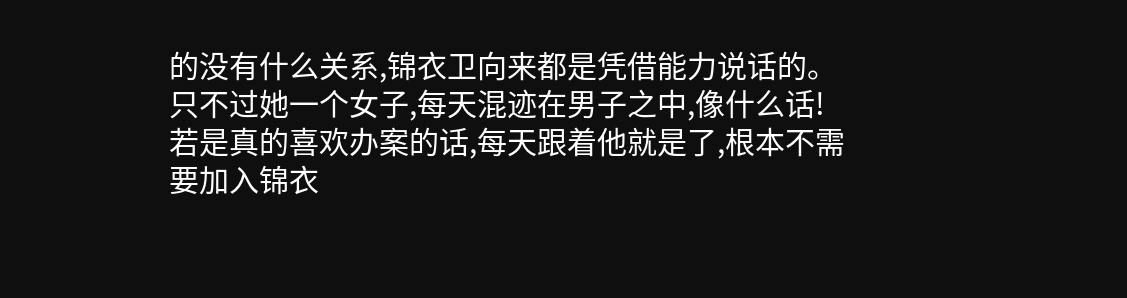的没有什么关系,锦衣卫向来都是凭借能力说话的。
只不过她一个女子,每天混迹在男子之中,像什么话!
若是真的喜欢办案的话,每天跟着他就是了,根本不需要加入锦衣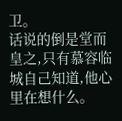卫。
话说的倒是堂而皇之,只有慕容临城自己知道,他心里在想什么。